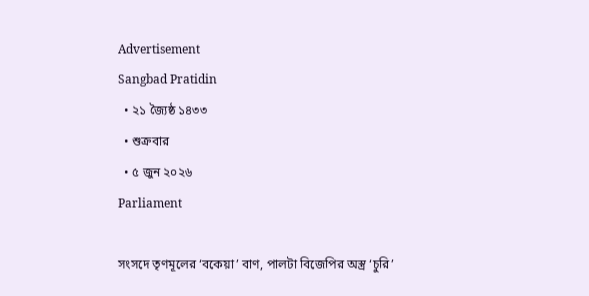Advertisement
Sangbad Pratidin
  • ২১ জ্যৈষ্ঠ ১৪৩৩
  • শুক্রবার
  • ৫ জুন ২০২৬
Parliament

সংসদে তৃণমূলের ‘বকেয়া’ বাণ, পালটা বিজেপির অস্ত্র ‘চুরি’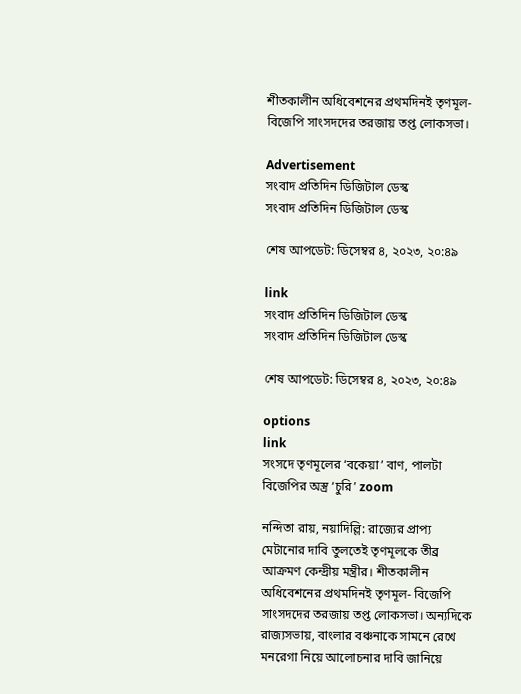শীতকালীন অধিবেশনের প্রথমদিনই তৃণমূল- বিজেপি সাংসদদের তরজায় তপ্ত লোকসভা।

Advertisement
সংবাদ প্রতিদিন ডিজিটাল ডেস্ক
সংবাদ প্রতিদিন ডিজিটাল ডেস্ক

শেষ আপডেট: ডিসেম্বর ৪, ২০২৩, ২০:৪৯

link
সংবাদ প্রতিদিন ডিজিটাল ডেস্ক
সংবাদ প্রতিদিন ডিজিটাল ডেস্ক

শেষ আপডেট: ডিসেম্বর ৪, ২০২৩, ২০:৪৯

options
link
সংসদে তৃণমূলের ‘বকেয়া’ বাণ, পালটা বিজেপির অস্ত্র ‘চুরি’ zoom

নন্দিতা রায়, নয়াদিল্লি: রাজ্যের প্রাপ্য মেটানোর দাবি তুলতেই তৃণমূলকে তীব্র আক্রমণ কেন্দ্রীয় মন্ত্রীর। শীতকালীন অধিবেশনের প্রথমদিনই তৃণমূল- বিজেপি সাংসদদের তরজায় তপ্ত লোকসভা। অন্যদিকে রাজ্যসভায়, বাংলার বঞ্চনাকে সামনে রেখে মনরেগা নিয়ে আলোচনার দাবি জানিয়ে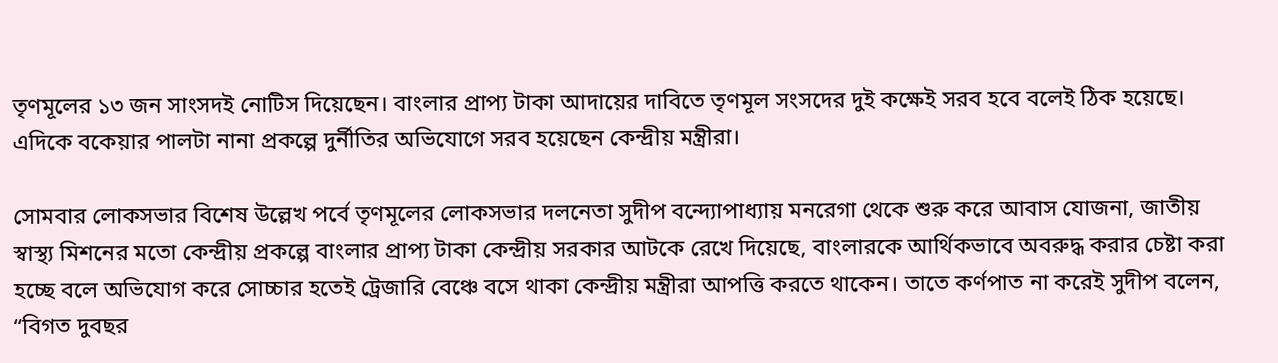তৃণমূলের ১৩ জন সাংসদই নোটিস দিয়েছেন। বাংলার প্রাপ্য টাকা আদায়ের দাবিতে তৃণমূল সংসদের দুই কক্ষেই সরব হবে বলেই ঠিক হয়েছে। এদিকে বকেয়ার পালটা নানা প্রকল্পে দুর্নীতির অভিযোগে সরব হয়েছেন কেন্দ্রীয় মন্ত্রীরা।

সোমবার লোকসভার বিশেষ উল্লেখ পর্বে তৃণমূলের লোকসভার দলনেতা সুদীপ বন্দ্যোপাধ্যায় মনরেগা থেকে শুরু করে আবাস যোজনা, জাতীয় স্বাস্থ্য মিশনের মতো কেন্দ্রীয় প্রকল্পে বাংলার প্রাপ্য টাকা কেন্দ্রীয় সরকার আটকে রেখে দিয়েছে, বাংলারকে আর্থিকভাবে অবরুদ্ধ করার চেষ্টা করা হচ্ছে বলে অভিযোগ করে সোচ্চার হতেই ট্রেজারি বেঞ্চে বসে থাকা কেন্দ্রীয় মন্ত্রীরা আপত্তি করতে থাকেন। তাতে কর্ণপাত না করেই সুদীপ বলেন, “বিগত দুবছর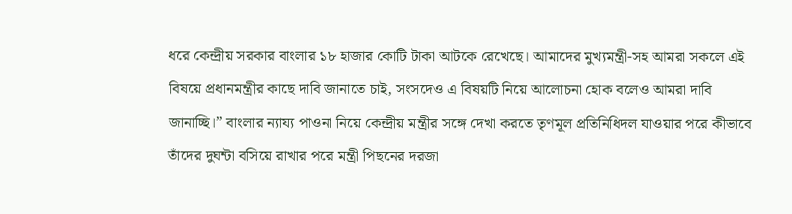ধরে কেন্দ্রীয় সরকার বাংলার ১৮ হাজার কোটি টাকা আটকে রেখেছে। আমাদের মুখ্যমন্ত্রী-সহ আমরা সকলে এই বিষয়ে প্রধানমন্ত্রীর কাছে দাবি জানাতে চাই, সংসদেও এ বিষয়টি নিয়ে আলোচনা হোক বলেও আমরা দাবি জানাচ্ছি।” বাংলার ন্যায্য পাওনা নিয়ে কেন্দ্রীয় মন্ত্রীর সঙ্গে দেখা করতে তৃণমূল প্রতিনিধিদল যাওয়ার পরে কীভাবে তাঁদের দুঘন্টা বসিয়ে রাখার পরে মন্ত্রী পিছনের দরজা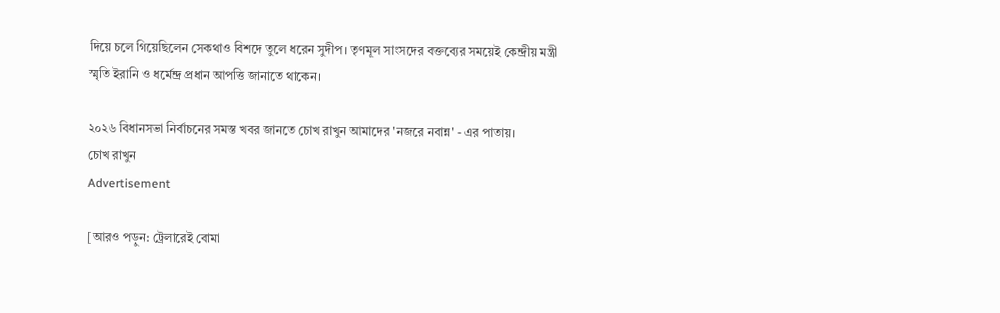দিয়ে চলে গিয়েছিলেন সেকথাও বিশদে তুলে ধরেন সুদীপ। তৃণমূল সাংসদের বক্তব্যের সময়েই কেন্দ্রীয় মন্ত্রী স্মৃতি ইরানি ও ধর্মেন্দ্র প্রধান আপত্তি জানাতে থাকেন।

২০২৬ বিধানসভা নির্বাচনের সমস্ত খবর জানতে চোখ রাখুন আমাদের 'নজরে নবান্ন' - এর পাতায়।
চোখ রাখুন
Advertisement

[আরও পড়ুন: ট্রেলারেই বোমা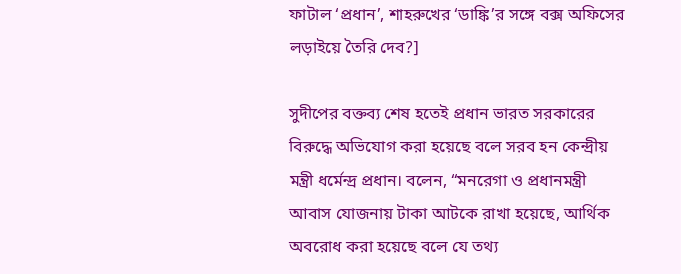ফাটাল ‘প্রধান’, শাহরুখের ‘ডাঙ্কি’র সঙ্গে বক্স অফিসের লড়াইয়ে তৈরি দেব?]

সুদীপের বক্তব্য শেষ হতেই প্রধান ভারত সরকারের বিরুদ্ধে অভিযোগ করা হয়েছে বলে সরব হন কেন্দ্রীয় মন্ত্রী ধর্মেন্দ্র প্রধান। বলেন, “মনরেগা ও প্রধানমন্ত্রী আবাস যোজনায় টাকা আটকে রাখা হয়েছে, আর্থিক অবরোধ করা হয়েছে বলে যে তথ্য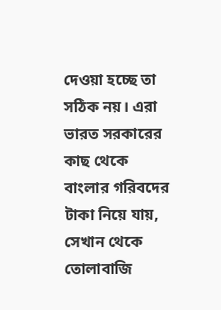দেওয়া হচ্ছে তা সঠিক নয়। এরা ভারত সরকারের কাছ থেকে বাংলার গরিবদের টাকা নিয়ে যায়, সেখান থেকে তোলাবাজি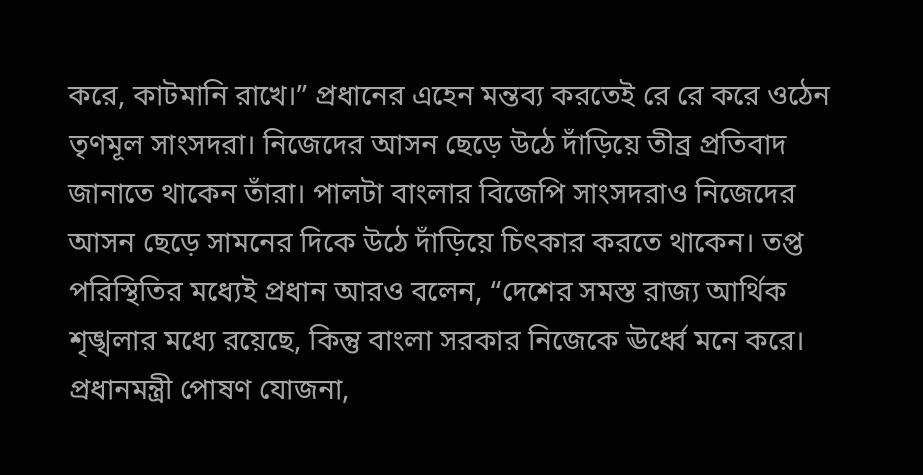করে, কাটমানি রাখে।” প্রধানের এহেন মন্তব্য করতেই রে রে করে ওঠেন তৃণমূল সাংসদরা। নিজেদের আসন ছেড়ে উঠে দাঁড়িয়ে তীব্র প্রতিবাদ জানাতে থাকেন তাঁরা। পালটা বাংলার বিজেপি সাংসদরাও নিজেদের আসন ছেড়ে সামনের দিকে উঠে দাঁড়িয়ে চিৎকার করতে থাকেন। তপ্ত পরিস্থিতির মধ্যেই প্রধান আরও বলেন, “দেশের সমস্ত রাজ্য আর্থিক শৃঙ্খলার মধ্যে রয়েছে, কিন্তু বাংলা সরকার নিজেকে ঊর্ধ্বে মনে করে। প্রধানমন্ত্রী পোষণ যোজনা,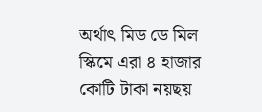অর্থাৎ মিড ডে মিল স্কিমে এরা ৪ হাজার কোটি টাকা নয়ছয়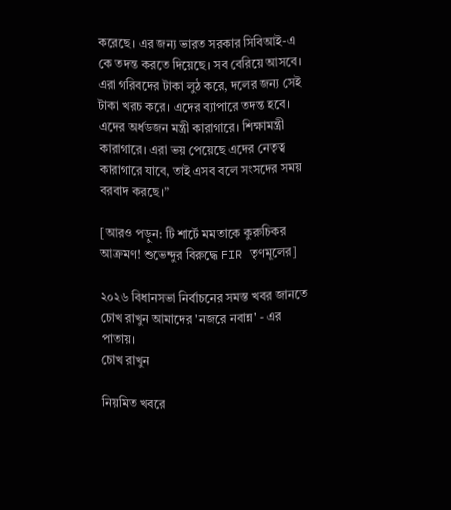করেছে। এর জন্য ভারত সরকার সিবিআই-এ কে তদন্ত করতে দিয়েছে। সব বেরিয়ে আসবে। এরা গরিবদের টাকা লুঠ করে, দলের জন্য সেই টাকা খরচ করে। এদের ব্যাপারে তদন্ত হবে। এদের অর্ধডজন মন্ত্রী কারাগারে। শিক্ষামন্ত্রী কারাগারে। এরা ভয় পেয়েছে এদের নেতৃত্ব কারাগারে যাবে, তাই এসব বলে সংসদের সময় বরবাদ করছে।”

[আরও পড়ুন: টি শার্টে মমতাকে কুরুচিকর আক্রমণ! শুভেন্দুর বিরুদ্ধে FIR তৃণমূলের]

২০২৬ বিধানসভা নির্বাচনের সমস্ত খবর জানতে চোখ রাখুন আমাদের 'নজরে নবান্ন' - এর পাতায়।
চোখ রাখুন

নিয়মিত খবরে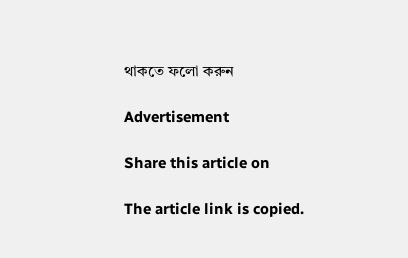থাকতে ফলো করুন

Advertisement

Share this article on

The article link is copied.